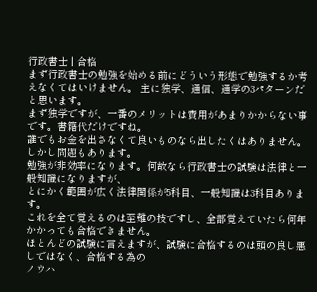行政書士 | 合格
まず行政書士の勉強を始める前にどういう形態で勉強するか考えなくてはいけません。 主に独学、通信、通学の3パターンだと思います。
まず独学ですが、一番のメリットは費用があまりかからない事です。書籍代だけですね。
誰でもお金を出さなくて良いものなら出したくはありません。しかし問題もあります。
勉強が非効率になります。何故なら行政書士の試験は法律と一般知識になりますが、
とにかく範囲が広く法律関係が5科目、一般知識は3科目あります。
これを全て覚えるのは至難の技ですし、全部覚えていたら何年かかっても合格できません。
ほとんどの試験に言えますが、試験に合格するのは頭の良し悪しではなく、合格する為の
ノウハ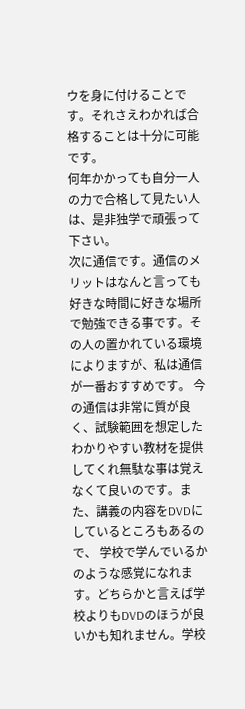ウを身に付けることです。それさえわかれば合格することは十分に可能です。
何年かかっても自分一人の力で合格して見たい人は、是非独学で頑張って下さい。
次に通信です。通信のメリットはなんと言っても好きな時間に好きな場所で勉強できる事です。その人の置かれている環境によりますが、私は通信が一番おすすめです。 今の通信は非常に質が良く、試験範囲を想定したわかりやすい教材を提供してくれ無駄な事は覚えなくて良いのです。また、講義の内容をDVDにしているところもあるので、 学校で学んでいるかのような感覚になれます。どちらかと言えば学校よりもDVDのほうが良いかも知れません。学校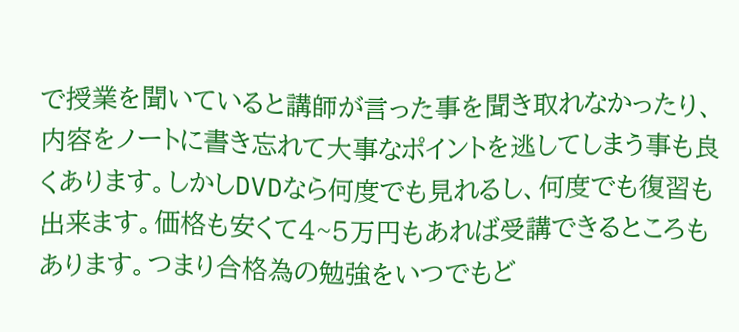で授業を聞いていると講師が言った事を聞き取れなかったり、内容をノートに書き忘れて大事なポイントを逃してしまう事も良くあります。しかしDVDなら何度でも見れるし、何度でも復習も出来ます。価格も安くて4~5万円もあれば受講できるところもあります。つまり合格為の勉強をいつでもど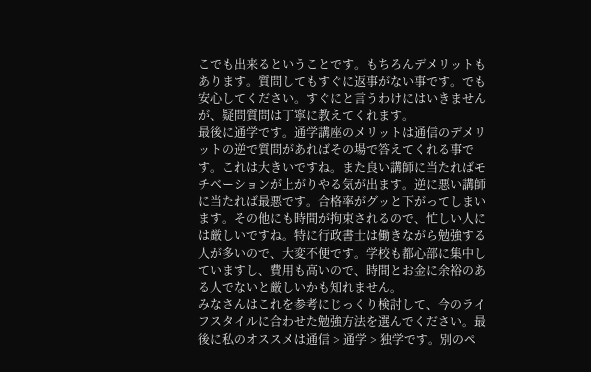こでも出来るということです。もちろんデメリットもあります。質問してもすぐに返事がない事です。でも安心してください。すぐにと言うわけにはいきませんが、疑問質問は丁寧に教えてくれます。
最後に通学です。通学講座のメリットは通信のデメリットの逆で質問があればその場で答えてくれる事です。これは大きいですね。また良い講師に当たればモチベーションが上がりやる気が出ます。逆に悪い講師に当たれば最悪です。合格率がグッと下がってしまいます。その他にも時間が拘束されるので、忙しい人には厳しいですね。特に行政書士は働きながら勉強する人が多いので、大変不便です。学校も都心部に集中していますし、費用も高いので、時間とお金に余裕のある人でないと厳しいかも知れません。
みなさんはこれを参考にじっくり検討して、今のライフスタイルに合わせた勉強方法を選んでください。最後に私のオススメは通信 > 通学 > 独学です。別のペ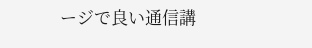ージで良い通信講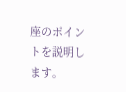座のポイントを説明します。